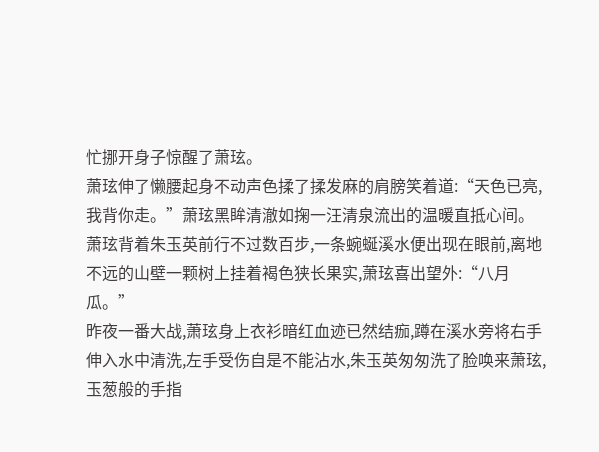忙挪开身子惊醒了萧玹。
萧玹伸了懒腰起身不动声色揉了揉发麻的肩膀笑着道:“天色已亮,我背你走。”萧玹黑眸清澈如掬一汪清泉流出的温暖直抵心间。
萧玹背着朱玉英前行不过数百步,一条蜿蜒溪水便出现在眼前,离地不远的山壁一颗树上挂着褐色狭长果实,萧玹喜出望外:“八月瓜。”
昨夜一番大战,萧玹身上衣衫暗红血迹已然结痂,蹲在溪水旁将右手伸入水中清洗,左手受伤自是不能沾水,朱玉英匆匆洗了脸唤来萧玹,玉葱般的手指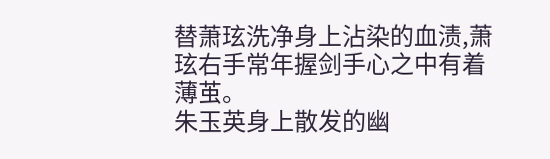替萧玹洗净身上沾染的血渍,萧玹右手常年握剑手心之中有着薄茧。
朱玉英身上散发的幽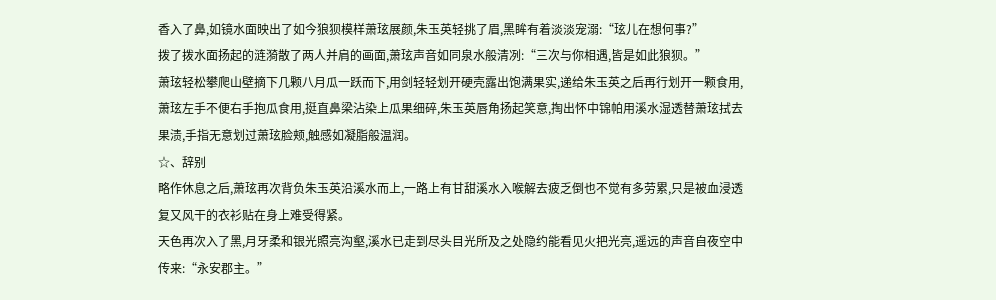香入了鼻,如镜水面映出了如今狼狈模样萧玹展颜,朱玉英轻挑了眉,黑眸有着淡淡宠溺:“玹儿在想何事?”
拨了拨水面扬起的涟漪散了两人并肩的画面,萧玹声音如同泉水般清冽:“三次与你相遇,皆是如此狼狈。”
萧玹轻松攀爬山壁摘下几颗八月瓜一跃而下,用剑轻轻划开硬壳露出饱满果实,递给朱玉英之后再行划开一颗食用,萧玹左手不便右手抱瓜食用,挺直鼻梁沾染上瓜果细碎,朱玉英唇角扬起笑意,掏出怀中锦帕用溪水湿透替萧玹拭去果渍,手指无意划过萧玹脸颊,触感如凝脂般温润。
☆、辞别
略作休息之后,萧玹再次背负朱玉英沿溪水而上,一路上有甘甜溪水入喉解去疲乏倒也不觉有多劳累,只是被血浸透复又风干的衣衫贴在身上难受得紧。
天色再次入了黑,月牙柔和银光照亮沟壑,溪水已走到尽头目光所及之处隐约能看见火把光亮,遥远的声音自夜空中传来:“永安郡主。”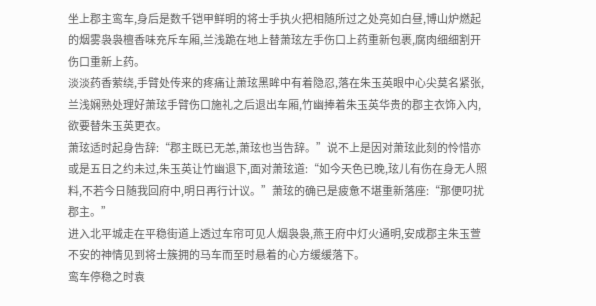坐上郡主鸾车,身后是数千铠甲鲜明的将士手执火把相随所过之处亮如白昼,博山炉燃起的烟雾袅袅檀香味充斥车厢,兰浅跪在地上替萧玹左手伤口上药重新包裹,腐肉细细割开伤口重新上药。
淡淡药香萦绕,手臂处传来的疼痛让萧玹黑眸中有着隐忍,落在朱玉英眼中心尖莫名紧张,兰浅娴熟处理好萧玹手臂伤口施礼之后退出车厢,竹幽捧着朱玉英华贵的郡主衣饰入内,欲要替朱玉英更衣。
萧玹适时起身告辞:“郡主既已无恙,萧玹也当告辞。”说不上是因对萧玹此刻的怜惜亦或是五日之约未过,朱玉英让竹幽退下,面对萧玹道:“如今天色已晚,玹儿有伤在身无人照料,不若今日随我回府中,明日再行计议。”萧玹的确已是疲惫不堪重新落座:“那便叼扰郡主。”
进入北平城走在平稳街道上透过车帘可见人烟袅袅,燕王府中灯火通明,安成郡主朱玉萱不安的神情见到将士簇拥的马车而至时悬着的心方缓缓落下。
鸾车停稳之时袁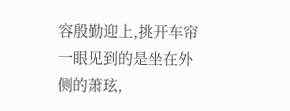容殷勤迎上,挑开车帘一眼见到的是坐在外侧的萧玹,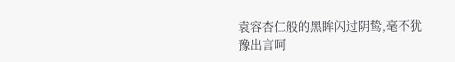袁容杏仁般的黑眸闪过阴鸷,毫不犹豫出言呵